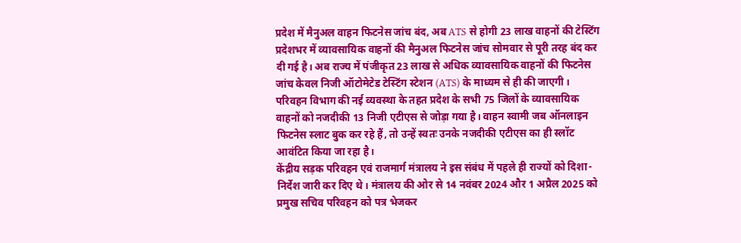प्रदेश में मैनुअल वाहन फिटनेस जांच बंद, अब ATS से होगी 23 लाख वाहनों की टेस्टिंग
प्रदेशभर में व्यावसायिक वाहनों की मैनुअल फिटनेस जांच सोमवार से पूरी तरह बंद कर दी गई है। अब राज्य में पंजीकृत 23 लाख से अधिक व्यावसायिक वाहनों की फिटनेस जांच केवल निजी ऑटोमेटेड टेस्टिंग स्टेशन (ATS) के माध्यम से ही की जाएगी।
परिवहन विभाग की नई व्यवस्था के तहत प्रदेश के सभी 75 जिलों के व्यावसायिक वाहनों को नजदीकी 13 निजी एटीएस से जोड़ा गया है। वाहन स्वामी जब ऑनलाइन फिटनेस स्लाट बुक कर रहे हैं, तो उन्हें स्वतः उनके नजदीकी एटीएस का ही स्लॉट आवंटित किया जा रहा है।
केंद्रीय सड़क परिवहन एवं राजमार्ग मंत्रालय ने इस संबंध में पहले ही राज्यों को दिशा-निर्देश जारी कर दिए थे। मंत्रालय की ओर से 14 नवंबर 2024 और 1 अप्रैल 2025 को प्रमुख सचिव परिवहन को पत्र भेजकर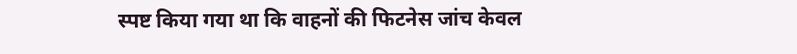स्पष्ट किया गया था कि वाहनों की फिटनेस जांच केवल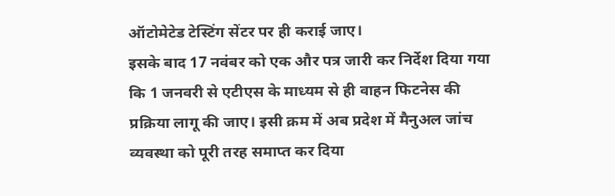ऑटोमेटेड टेस्टिंग सेंटर पर ही कराई जाए।
इसके बाद 17 नवंबर को एक और पत्र जारी कर निर्देश दिया गया कि 1 जनवरी से एटीएस के माध्यम से ही वाहन फिटनेस की प्रक्रिया लागू की जाए। इसी क्रम में अब प्रदेश में मैनुअल जांच व्यवस्था को पूरी तरह समाप्त कर दिया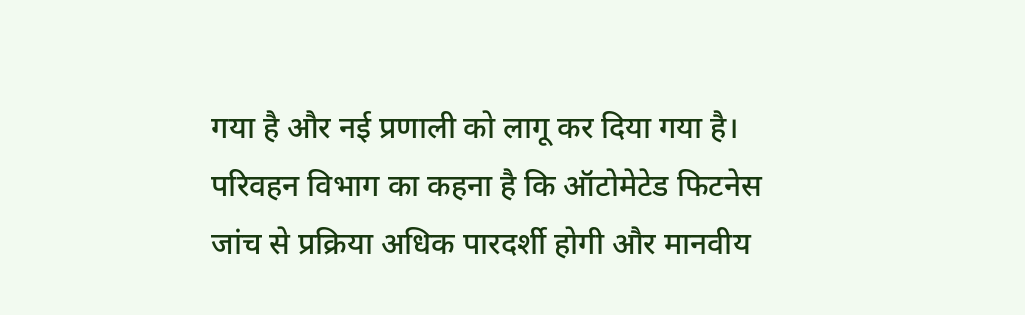गया है और नई प्रणाली को लागू कर दिया गया है।
परिवहन विभाग का कहना है कि ऑटोमेटेड फिटनेस जांच से प्रक्रिया अधिक पारदर्शी होगी और मानवीय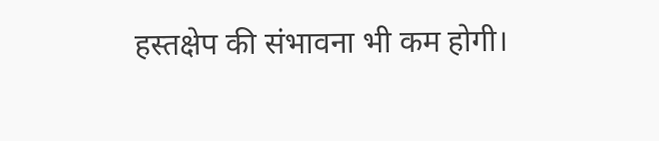हस्तक्षेप की संभावना भी कम होगी।